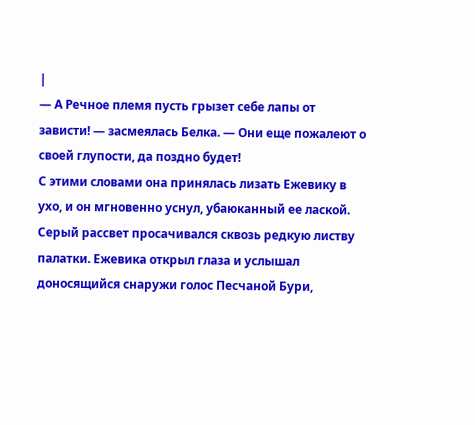|
— А Речное племя пусть грызет себе лапы от зависти! — засмеялась Белка. — Они еще пожалеют о своей глупости, да поздно будет!
С этими словами она принялась лизать Ежевику в ухо, и он мгновенно уснул, убаюканный ее лаской.
Серый рассвет просачивался сквозь редкую листву палатки. Ежевика открыл глаза и услышал доносящийся снаружи голос Песчаной Бури,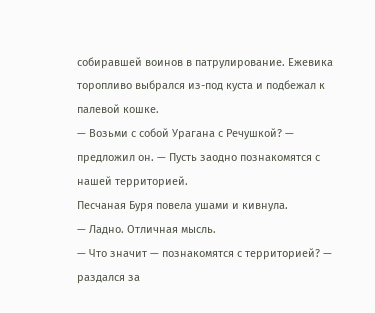собиравшей воинов в патрулирование. Ежевика торопливо выбрался из-под куста и подбежал к палевой кошке.
— Возьми с собой Урагана с Речушкой? — предложил он. — Пусть заодно познакомятся с нашей территорией.
Песчаная Буря повела ушами и кивнула.
— Ладно. Отличная мысль.
— Что значит — познакомятся с территорией? — раздался за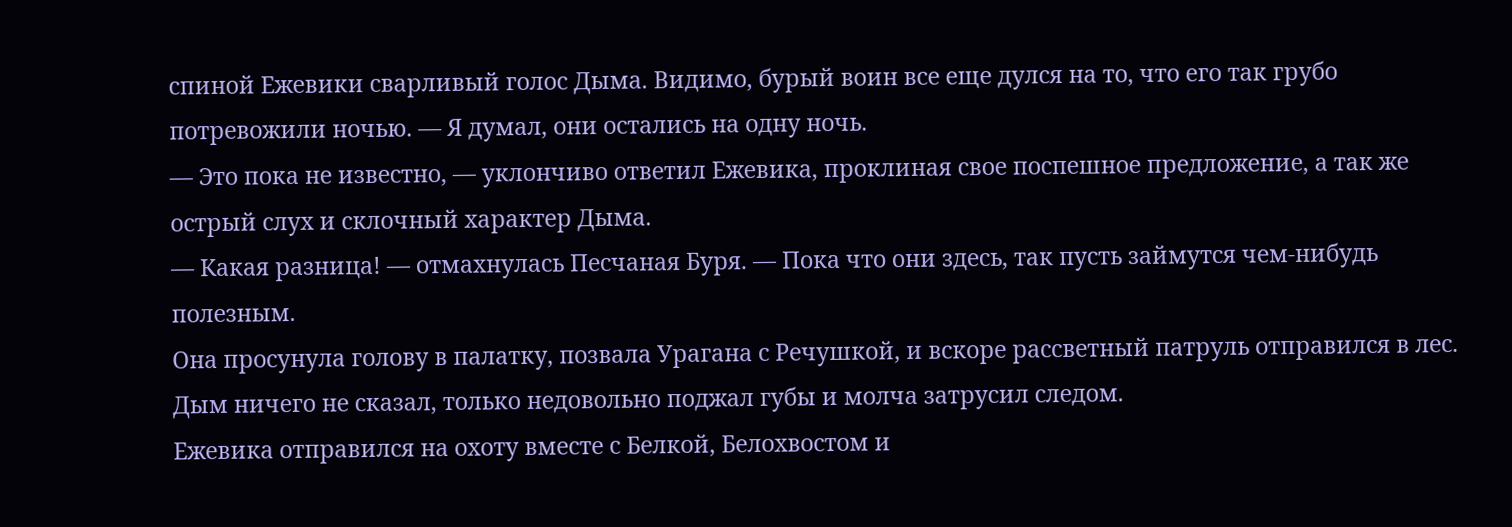спиной Ежевики сварливый голос Дыма. Видимо, бурый воин все еще дулся на то, что его так грубо потревожили ночью. — Я думал, они остались на одну ночь.
— Это пока не известно, — уклончиво ответил Ежевика, проклиная свое поспешное предложение, а так же острый слух и склочный характер Дыма.
— Какая разница! — отмахнулась Песчаная Буря. — Пока что они здесь, так пусть займутся чем-нибудь полезным.
Она просунула голову в палатку, позвала Урагана с Речушкой, и вскоре рассветный патруль отправился в лес. Дым ничего не сказал, только недовольно поджал губы и молча затрусил следом.
Ежевика отправился на охоту вместе с Белкой, Белохвостом и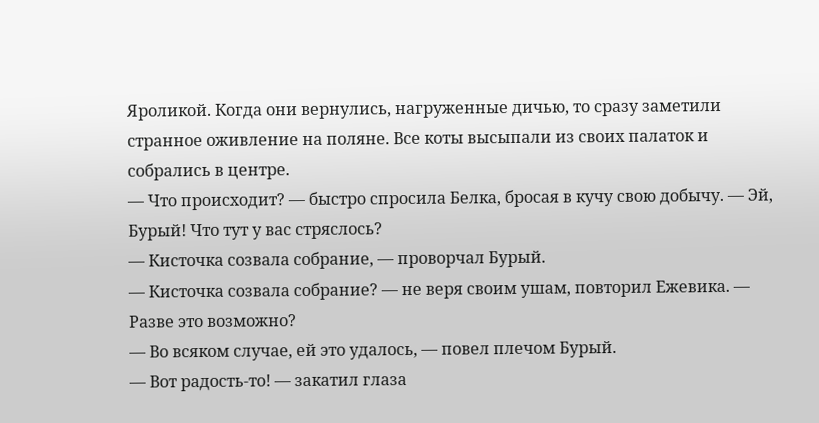Яроликой. Когда они вернулись, нагруженные дичью, то сразу заметили странное оживление на поляне. Все коты высыпали из своих палаток и собрались в центре.
— Что происходит? — быстро спросила Белка, бросая в кучу свою добычу. — Эй, Бурый! Что тут у вас стряслось?
— Кисточка созвала собрание, — проворчал Бурый.
— Кисточка созвала собрание? — не веря своим ушам, повторил Ежевика. — Разве это возможно?
— Во всяком случае, ей это удалось, — повел плечом Бурый.
— Вот радость-то! — закатил глаза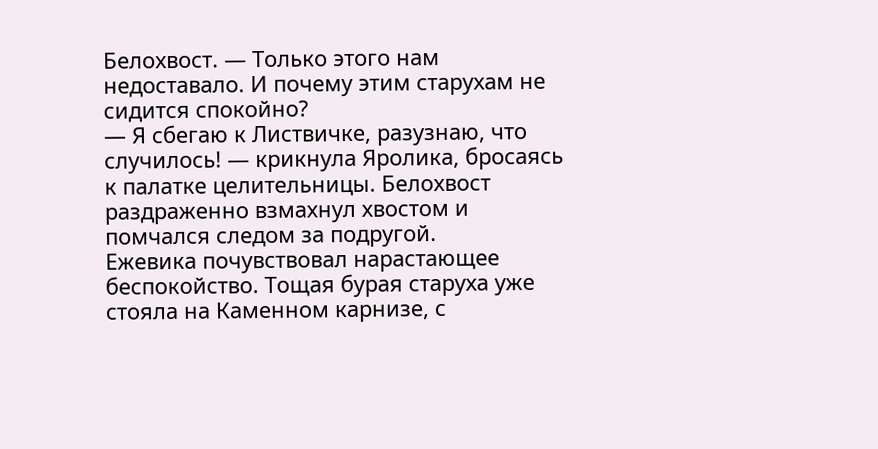Белохвост. — Только этого нам недоставало. И почему этим старухам не сидится спокойно?
— Я сбегаю к Листвичке, разузнаю, что случилось! — крикнула Яролика, бросаясь к палатке целительницы. Белохвост раздраженно взмахнул хвостом и помчался следом за подругой.
Ежевика почувствовал нарастающее беспокойство. Тощая бурая старуха уже стояла на Каменном карнизе, с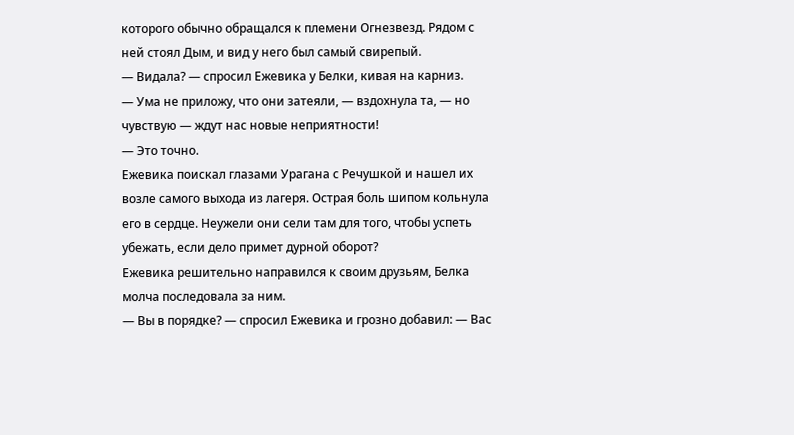которого обычно обращался к племени Огнезвезд. Рядом с ней стоял Дым, и вид у него был самый свирепый.
— Видала? — спросил Ежевика у Белки, кивая на карниз.
— Ума не приложу, что они затеяли, — вздохнула та, — но чувствую — ждут нас новые неприятности!
— Это точно.
Ежевика поискал глазами Урагана с Речушкой и нашел их возле самого выхода из лагеря. Острая боль шипом кольнула его в сердце. Неужели они сели там для того, чтобы успеть убежать, если дело примет дурной оборот?
Ежевика решительно направился к своим друзьям, Белка молча последовала за ним.
— Вы в порядке? — спросил Ежевика и грозно добавил: — Вас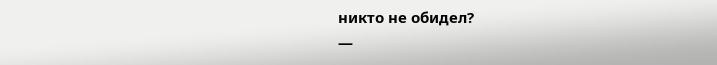никто не обидел?
—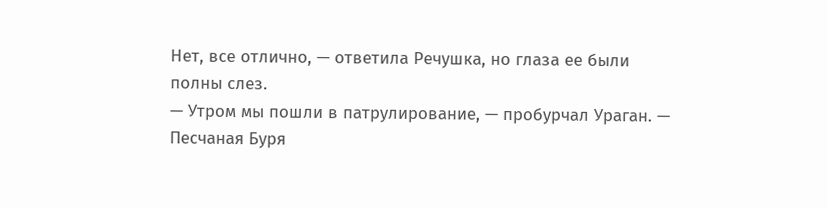Нет, все отлично, — ответила Речушка, но глаза ее были полны слез.
— Утром мы пошли в патрулирование, — пробурчал Ураган. — Песчаная Буря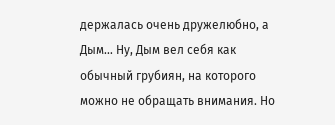держалась очень дружелюбно, а Дым… Ну, Дым вел себя как обычный грубиян, на которого можно не обращать внимания. Но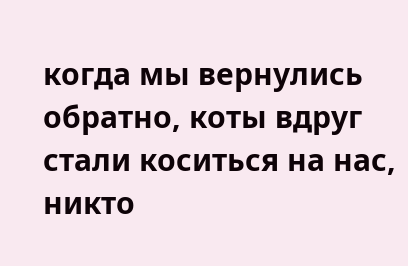когда мы вернулись обратно, коты вдруг стали коситься на нас, никто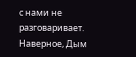с нами не разговаривает. Наверное, Дым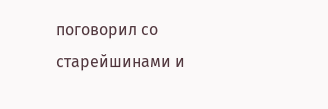поговорил со старейшинами и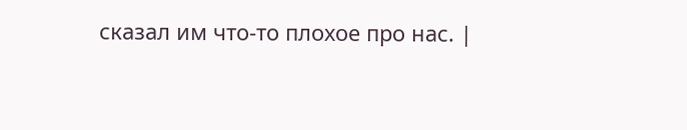сказал им что-то плохое про нас. |